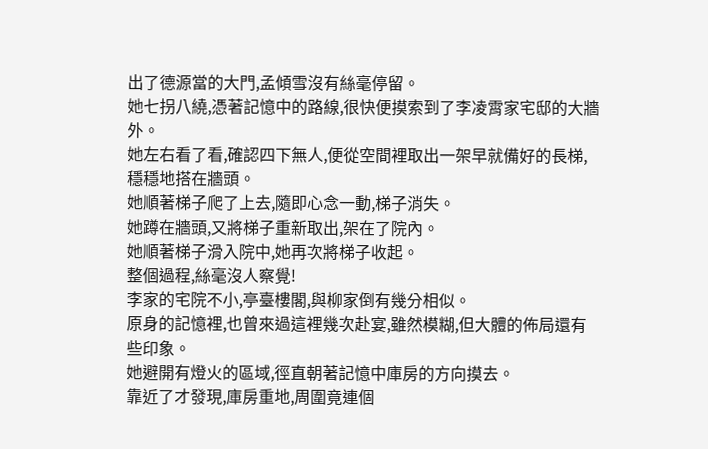出了德源當的大門,孟傾雪沒有絲毫停留。
她七拐八繞,憑著記憶中的路線,很快便摸索到了李凌霄家宅邸的大牆外。
她左右看了看,確認四下無人,便從空間裡取出一架早就備好的長梯,穩穩地搭在牆頭。
她順著梯子爬了上去,隨即心念一動,梯子消失。
她蹲在牆頭,又將梯子重新取出,架在了院內。
她順著梯子滑入院中,她再次將梯子收起。
整個過程,絲毫沒人察覺!
李家的宅院不小,亭臺樓閣,與柳家倒有幾分相似。
原身的記憶裡,也曾來過這裡幾次赴宴,雖然模糊,但大體的佈局還有些印象。
她避開有燈火的區域,徑直朝著記憶中庫房的方向摸去。
靠近了才發現,庫房重地,周圍竟連個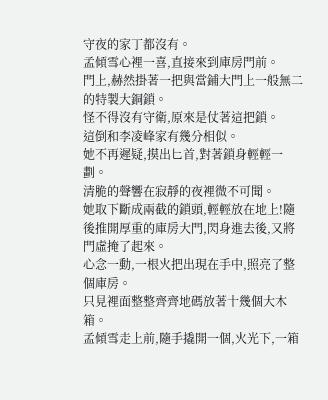守夜的家丁都沒有。
孟傾雪心裡一喜,直接來到庫房門前。
門上,赫然掛著一把與當鋪大門上一般無二的特製大銅鎖。
怪不得沒有守衛,原來是仗著這把鎖。
這倒和李凌峰家有幾分相似。
她不再遲疑,摸出匕首,對著鎖身輕輕一劃。
清脆的聲響在寂靜的夜裡微不可聞。
她取下斷成兩截的鎖頭,輕輕放在地上!隨後推開厚重的庫房大門,閃身進去後,又將門虛掩了起來。
心念一動,一根火把出現在手中,照亮了整個庫房。
只見裡面整整齊齊地碼放著十幾個大木箱。
孟傾雪走上前,隨手撬開一個,火光下,一箱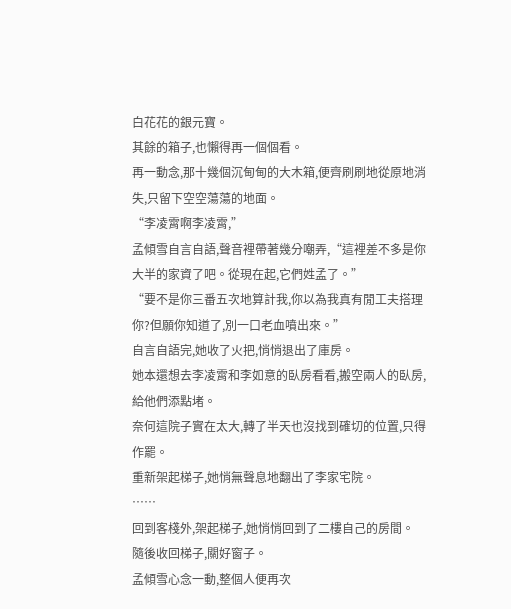白花花的銀元寶。
其餘的箱子,也懶得再一個個看。
再一動念,那十幾個沉甸甸的大木箱,便齊刷刷地從原地消失,只留下空空蕩蕩的地面。
“李凌霄啊李凌霄,”
孟傾雪自言自語,聲音裡帶著幾分嘲弄,“這裡差不多是你大半的家資了吧。從現在起,它們姓孟了。”
“要不是你三番五次地算計我,你以為我真有閒工夫搭理你?但願你知道了,別一口老血噴出來。”
自言自語完,她收了火把,悄悄退出了庫房。
她本還想去李凌霄和李如意的臥房看看,搬空兩人的臥房,給他們添點堵。
奈何這院子實在太大,轉了半天也沒找到確切的位置,只得作罷。
重新架起梯子,她悄無聲息地翻出了李家宅院。
……
回到客棧外,架起梯子,她悄悄回到了二樓自己的房間。
隨後收回梯子,關好窗子。
孟傾雪心念一動,整個人便再次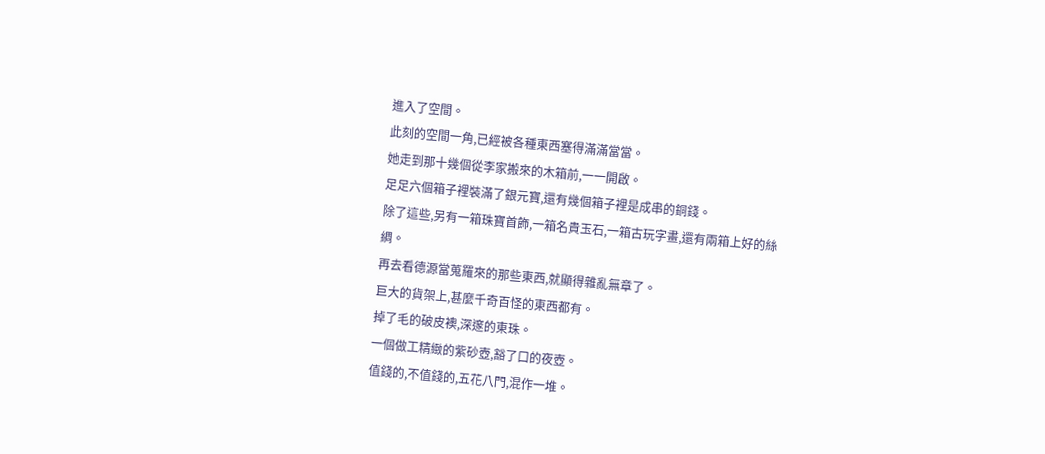進入了空間。
此刻的空間一角,已經被各種東西塞得滿滿當當。
她走到那十幾個從李家搬來的木箱前,一一開啟。
足足六個箱子裡裝滿了銀元寶,還有幾個箱子裡是成串的銅錢。
除了這些,另有一箱珠寶首飾,一箱名貴玉石,一箱古玩字畫,還有兩箱上好的絲綢。
再去看德源當蒐羅來的那些東西,就顯得雜亂無章了。
巨大的貨架上,甚麼千奇百怪的東西都有。
掉了毛的破皮襖,深邃的東珠。
一個做工精緻的紫砂壺,豁了口的夜壺。
值錢的,不值錢的,五花八門,混作一堆。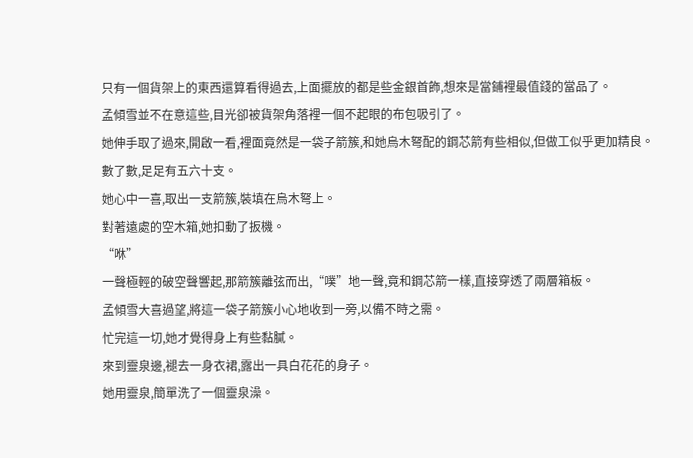只有一個貨架上的東西還算看得過去,上面擺放的都是些金銀首飾,想來是當鋪裡最值錢的當品了。
孟傾雪並不在意這些,目光卻被貨架角落裡一個不起眼的布包吸引了。
她伸手取了過來,開啟一看,裡面竟然是一袋子箭簇,和她烏木弩配的鋼芯箭有些相似,但做工似乎更加精良。
數了數,足足有五六十支。
她心中一喜,取出一支箭簇,裝填在烏木弩上。
對著遠處的空木箱,她扣動了扳機。
“咻”
一聲極輕的破空聲響起,那箭簇離弦而出,“噗”地一聲,竟和鋼芯箭一樣,直接穿透了兩層箱板。
孟傾雪大喜過望,將這一袋子箭簇小心地收到一旁,以備不時之需。
忙完這一切,她才覺得身上有些黏膩。
來到靈泉邊,褪去一身衣裙,露出一具白花花的身子。
她用靈泉,簡單洗了一個靈泉澡。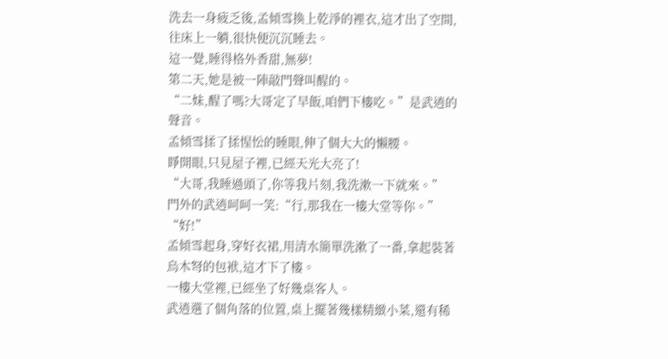洗去一身疲乏後,孟傾雪換上乾淨的裡衣,這才出了空間,往床上一躺,很快便沉沉睡去。
這一覺,睡得格外香甜,無夢!
第二天,她是被一陣敲門聲叫醒的。
“二妹,醒了嗎?大哥定了早飯,咱們下樓吃。”是武逍的聲音。
孟傾雪揉了揉惺忪的睡眼,伸了個大大的懶腰。
睜開眼,只見屋子裡,已經天光大亮了!
“大哥,我睡過頭了,你等我片刻,我洗漱一下就來。”
門外的武逍呵呵一笑:“行,那我在一樓大堂等你。”
“好!”
孟傾雪起身,穿好衣裙,用清水簡單洗漱了一番,拿起裝著烏木弩的包袱,這才下了樓。
一樓大堂裡,已經坐了好幾桌客人。
武逍選了個角落的位置,桌上擺著幾樣精緻小菜,還有稀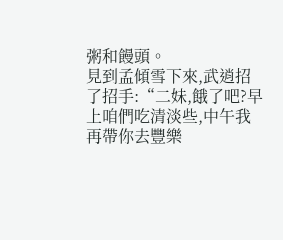粥和饅頭。
見到孟傾雪下來,武逍招了招手:“二妹,餓了吧?早上咱們吃清淡些,中午我再帶你去豐樂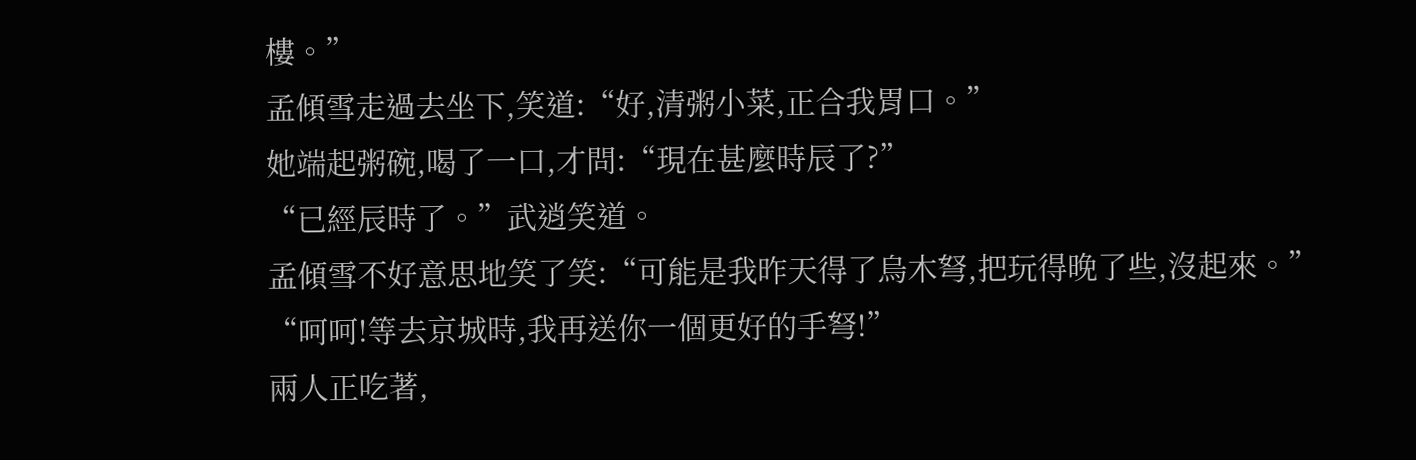樓。”
孟傾雪走過去坐下,笑道:“好,清粥小菜,正合我胃口。”
她端起粥碗,喝了一口,才問:“現在甚麼時辰了?”
“已經辰時了。”武逍笑道。
孟傾雪不好意思地笑了笑:“可能是我昨天得了烏木弩,把玩得晚了些,沒起來。”
“呵呵!等去京城時,我再送你一個更好的手弩!”
兩人正吃著,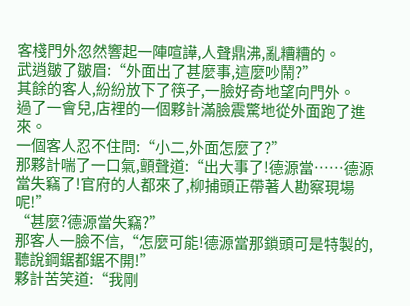客棧門外忽然響起一陣喧譁,人聲鼎沸,亂糟糟的。
武逍皺了皺眉:“外面出了甚麼事,這麼吵鬧?”
其餘的客人,紛紛放下了筷子,一臉好奇地望向門外。
過了一會兒,店裡的一個夥計滿臉震驚地從外面跑了進來。
一個客人忍不住問:“小二,外面怎麼了?”
那夥計喘了一口氣,顫聲道:“出大事了!德源當……德源當失竊了!官府的人都來了,柳捕頭正帶著人勘察現場呢!”
“甚麼?德源當失竊?”
那客人一臉不信,“怎麼可能!德源當那鎖頭可是特製的,聽說鋼鋸都鋸不開!”
夥計苦笑道:“我剛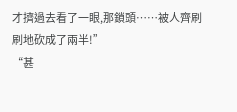才擠過去看了一眼,那鎖頭……被人齊刷刷地砍成了兩半!”
“甚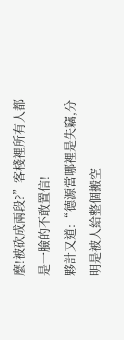麼!被砍成兩段?”客棧裡所有人都是一臉的不敢置信!
夥計又道:“德源當哪裡是失竊,分明是被人給整個搬空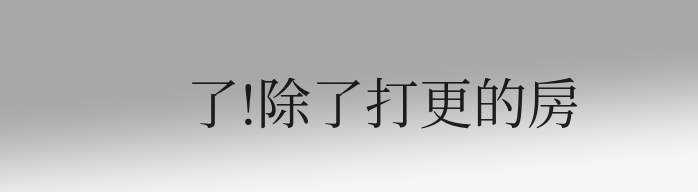了!除了打更的房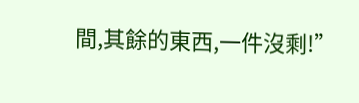間,其餘的東西,一件沒剩!”